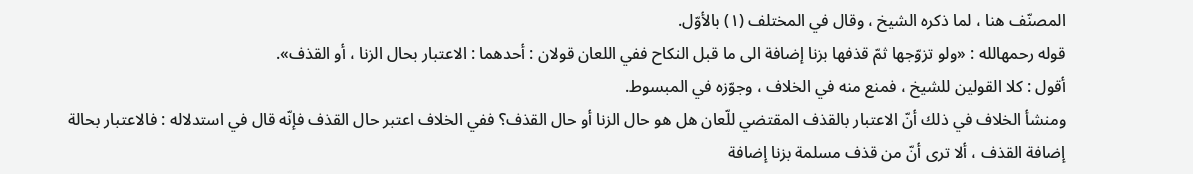المصنّف هنا ، لما ذكره الشيخ ، وقال في المختلف (١) بالأوّل.
قوله رحمهالله : «ولو تزوّجها ثمّ قذفها بزنا إضافة الى ما قبل النكاح ففي اللعان قولان : أحدهما : الاعتبار بحال الزنا ، أو القذف».
أقول : كلا القولين للشيخ ، فمنع منه في الخلاف ، وجوّزه في المبسوط.
ومنشأ الخلاف في ذلك أنّ الاعتبار بالقذف المقتضي للّعان هل هو حال الزنا أو حال القذف؟ ففي الخلاف اعتبر حال القذف فإنّه قال في استدلاله : فالاعتبار بحالة إضافة القذف ، ألا ترى أنّ من قذف مسلمة بزنا إضافة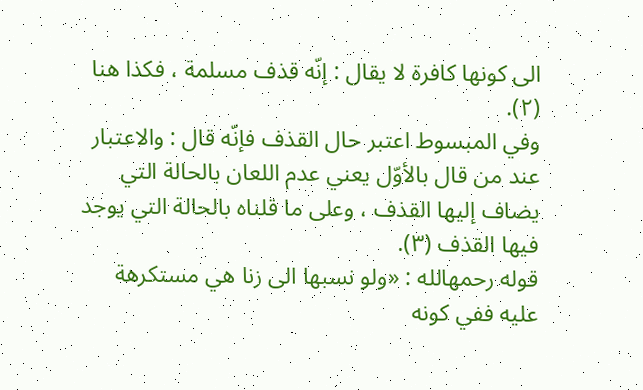الى كونها كافرة لا يقال : إنّه قذف مسلمة ، فكذا هنا (٢).
وفي المبسوط اعتبر حال القذف فإنّه قال : والاعتبار عند من قال بالأوّل يعني عدم اللعان بالحالة التي يضاف إليها القذف ، وعلى ما قلناه بالحالة التي يوجد فيها القذف (٣).
قوله رحمهالله : «ولو نسبها الى زنا هي مستكرهة عليه ففي كونه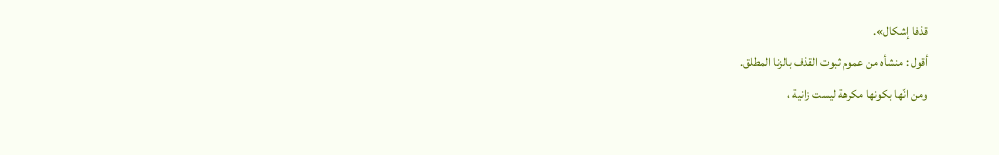قذفا إشكال».
أقول : منشأه من عموم ثبوت القذف بالزنا المطلق.
ومن انّها بكونها مكرهة ليست زانية ،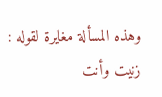وهذه المسألة مغايرة لقوله : زنيت وأنت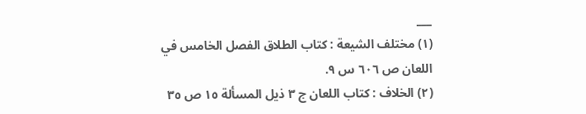___
(١) مختلف الشيعة : كتاب الطلاق الفصل الخامس في اللعان ص ٦٠٦ س ٩.
(٢) الخلاف : كتاب اللعان ج ٣ ذيل المسألة ١٥ ص ٣٥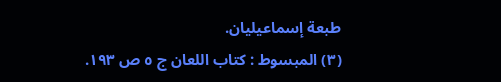طبعة إسماعيليان.
(٣) المبسوط : كتاب اللعان ج ٥ ص ١٩٣.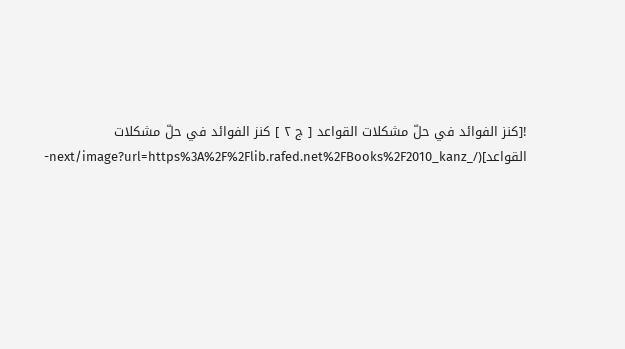![كنز الفوائد في حلّ مشكلات القواعد [ ج ٢ ] كنز الفوائد في حلّ مشكلات القواعد](/_next/image?url=https%3A%2F%2Flib.rafed.net%2FBooks%2F2010_kanz-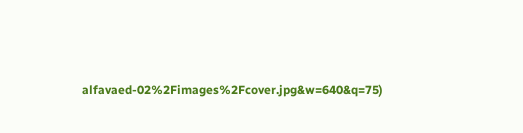alfavaed-02%2Fimages%2Fcover.jpg&w=640&q=75)